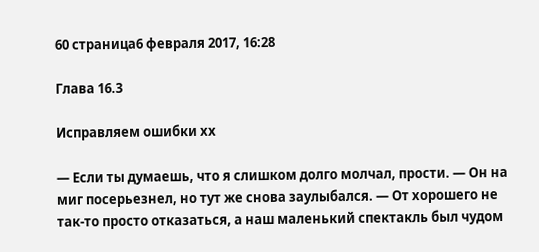60 страница6 февраля 2017, 16:28

Глава 16.3

Исправляем ошибки хх

— Если ты думаешь, что я слишком долго молчал, прости. — Он на миг посерьезнел, но тут же снова заулыбался. — От хорошего не так-то просто отказаться, а наш маленький спектакль был чудом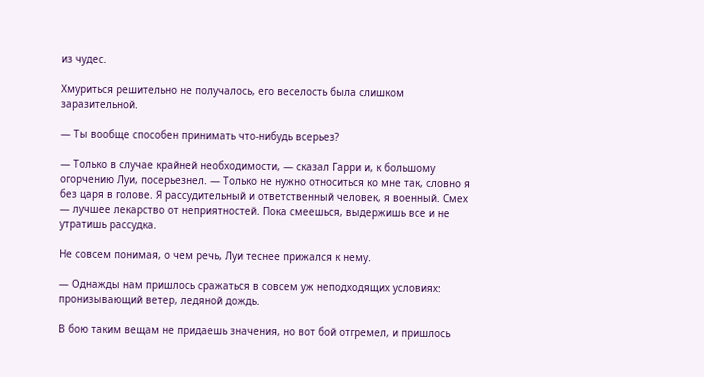из чудес.

Хмуриться решительно не получалось, его веселость была слишком заразительной.

— Ты вообще способен принимать что-нибудь всерьез?

— Только в случае крайней необходимости, — сказал Гарри и, к большому огорчению Луи, посерьезнел. — Только не нужно относиться ко мне так, словно я без царя в голове. Я рассудительный и ответственный человек, я военный. Смех — лучшее лекарство от неприятностей. Пока смеешься, выдержишь все и не утратишь рассудка.

Не совсем понимая, о чем речь, Луи теснее прижался к нему.

— Однажды нам пришлось сражаться в совсем уж неподходящих условиях: пронизывающий ветер, ледяной дождь.

В бою таким вещам не придаешь значения, но вот бой отгремел, и пришлось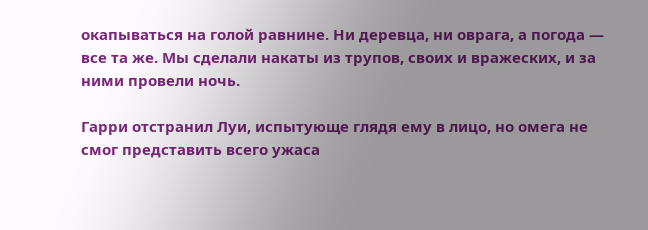окапываться на голой равнине. Ни деревца, ни оврага, а погода — все та же. Мы сделали накаты из трупов, своих и вражеских, и за ними провели ночь.

Гарри отстранил Луи, испытующе глядя ему в лицо, но омега не смог представить всего ужаса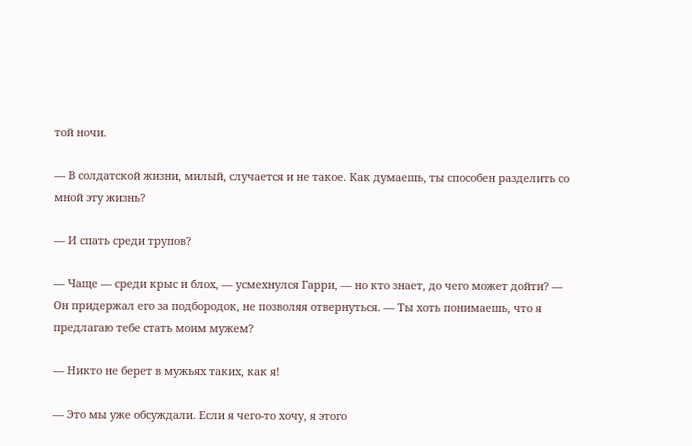той ночи.

— В солдатской жизни, милый, случается и не такое. Как думаешь, ты способен разделить со мной эту жизнь?

— И спать среди трупов?

— Чаще — среди крыс и блох, — усмехнулся Гарри, — но кто знает, до чего может дойти? — Он придержал его за подбородок, не позволяя отвернуться. — Ты хоть понимаешь, что я предлагаю тебе стать моим мужем?

— Никто не берет в мужьях таких, как я!

— Это мы уже обсуждали. Если я чего-то хочу, я этого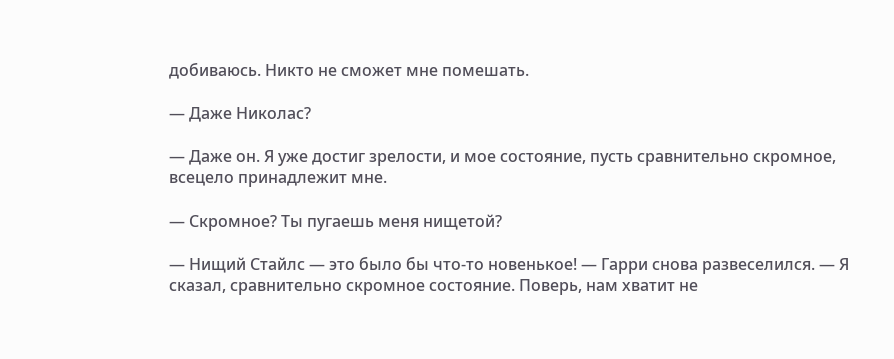добиваюсь. Никто не сможет мне помешать.

— Даже Николас?

— Даже он. Я уже достиг зрелости, и мое состояние, пусть сравнительно скромное, всецело принадлежит мне.

— Скромное? Ты пугаешь меня нищетой?

— Нищий Стайлс — это было бы что-то новенькое! — Гарри снова развеселился. — Я сказал, сравнительно скромное состояние. Поверь, нам хватит не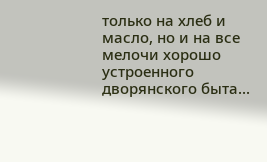только на хлеб и масло, но и на все мелочи хорошо устроенного дворянского быта...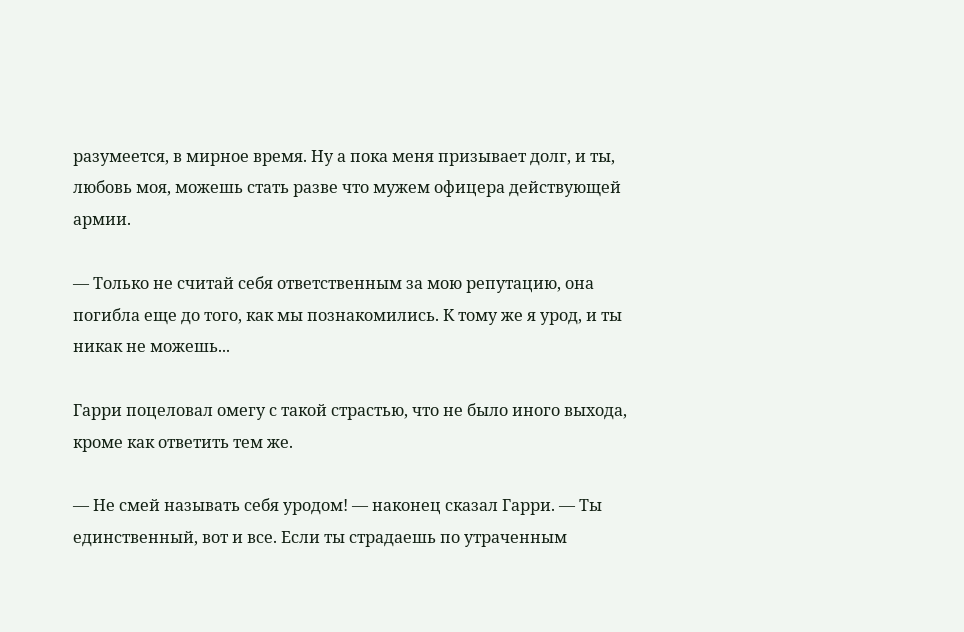разумеется, в мирное время. Ну а пока меня призывает долг, и ты, любовь моя, можешь стать разве что мужем офицера действующей армии.

— Только не считай себя ответственным за мою репутацию, она погибла еще до того, как мы познакомились. К тому же я урод, и ты никак не можешь...

Гарри поцеловал омегу с такой страстью, что не было иного выхода, кроме как ответить тем же.

— Не смей называть себя уродом! — наконец сказал Гарри. — Ты единственный, вот и все. Если ты страдаешь по утраченным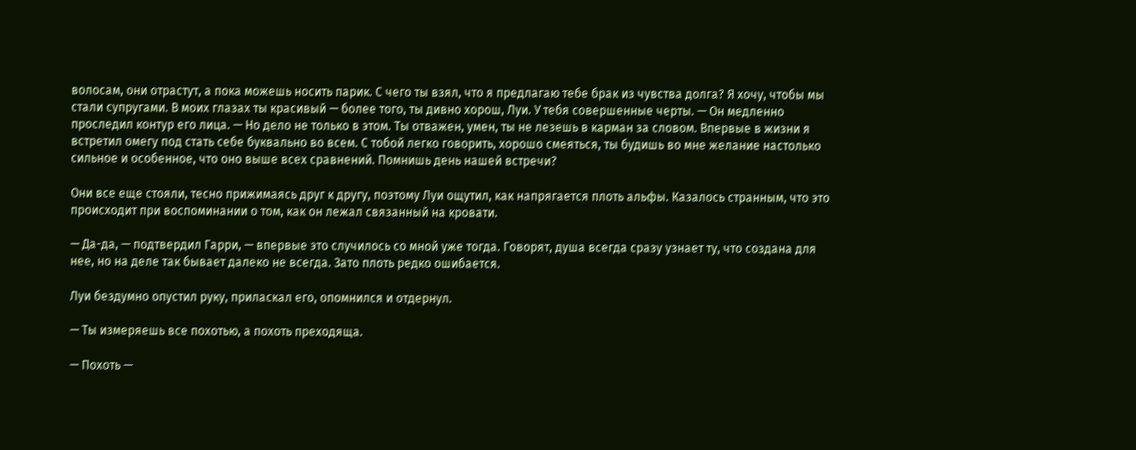волосам, они отрастут, а пока можешь носить парик. С чего ты взял, что я предлагаю тебе брак из чувства долга? Я хочу, чтобы мы стали супругами. В моих глазах ты красивый — более того, ты дивно хорош, Луи. У тебя совершенные черты. — Он медленно проследил контур его лица. — Но дело не только в этом. Ты отважен, умен, ты не лезешь в карман за словом. Впервые в жизни я встретил омегу под стать себе буквально во всем. С тобой легко говорить, хорошо смеяться, ты будишь во мне желание настолько сильное и особенное, что оно выше всех сравнений. Помнишь день нашей встречи?

Они все еще стояли, тесно прижимаясь друг к другу, поэтому Луи ощутил, как напрягается плоть альфы. Казалось странным, что это происходит при воспоминании о том, как он лежал связанный на кровати.

— Да-да, — подтвердил Гарри, — впервые это случилось со мной уже тогда. Говорят, душа всегда сразу узнает ту, что создана для нее, но на деле так бывает далеко не всегда. Зато плоть редко ошибается.

Луи бездумно опустил руку, приласкал его, опомнился и отдернул.

— Ты измеряешь все похотью, а похоть преходяща.

— Похоть —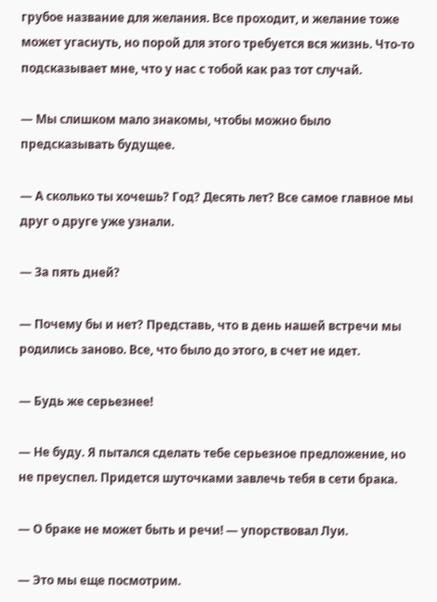грубое название для желания. Все проходит, и желание тоже может угаснуть, но порой для этого требуется вся жизнь. Что-то подсказывает мне, что у нас с тобой как раз тот случай.

— Мы слишком мало знакомы, чтобы можно было предсказывать будущее.

— А сколько ты хочешь? Год? Десять лет? Все самое главное мы друг о друге уже узнали.

— За пять дней?

— Почему бы и нет? Представь, что в день нашей встречи мы родились заново. Все, что было до этого, в счет не идет.

— Будь же серьезнее!

— Не буду. Я пытался сделать тебе серьезное предложение, но не преуспел. Придется шуточками завлечь тебя в сети брака.

— О браке не может быть и речи! — упорствовал Луи.

— Это мы еще посмотрим.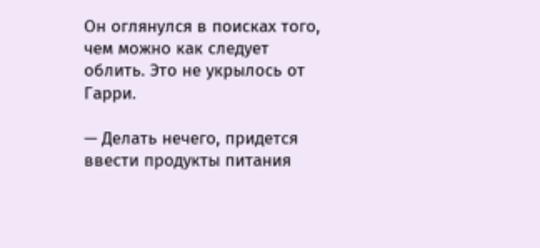Он оглянулся в поисках того, чем можно как следует облить. Это не укрылось от Гарри.

— Делать нечего, придется ввести продукты питания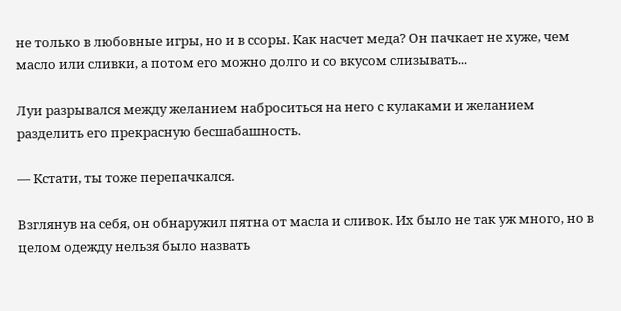не только в любовные игры, но и в ссоры. Как насчет меда? Он пачкает не хуже, чем масло или сливки, а потом его можно долго и со вкусом слизывать...

Луи разрывался между желанием наброситься на него с кулаками и желанием разделить его прекрасную бесшабашность.

— Кстати, ты тоже перепачкался.

Взглянув на себя, он обнаружил пятна от масла и сливок. Их было не так уж много, но в целом одежду нельзя было назвать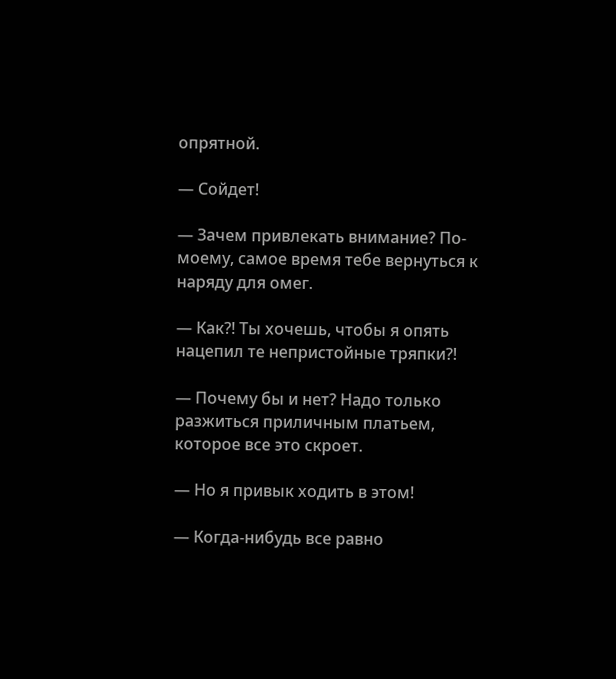опрятной.

— Сойдет!

— Зачем привлекать внимание? По-моему, самое время тебе вернуться к наряду для омег.

— Как?! Ты хочешь, чтобы я опять нацепил те непристойные тряпки?!

— Почему бы и нет? Надо только разжиться приличным платьем, которое все это скроет.

— Но я привык ходить в этом!

— Когда-нибудь все равно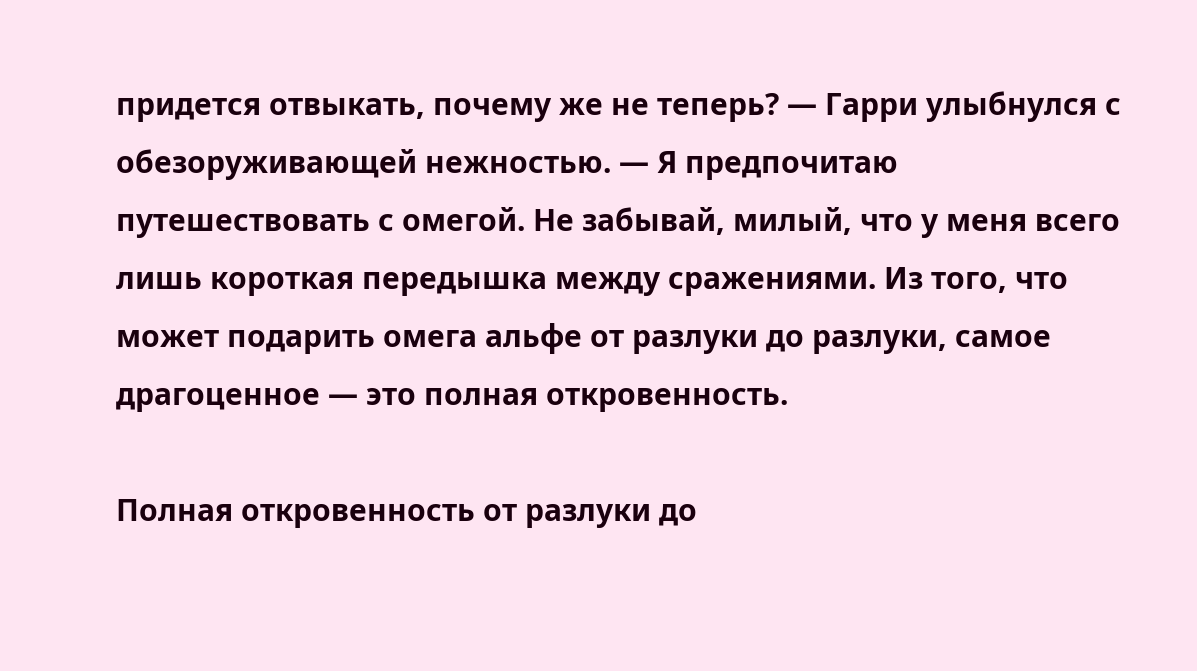придется отвыкать, почему же не теперь? — Гарри улыбнулся с обезоруживающей нежностью. — Я предпочитаю путешествовать с омегой. Не забывай, милый, что у меня всего лишь короткая передышка между сражениями. Из того, что может подарить омега альфе от разлуки до разлуки, самое драгоценное — это полная откровенность.

Полная откровенность от разлуки до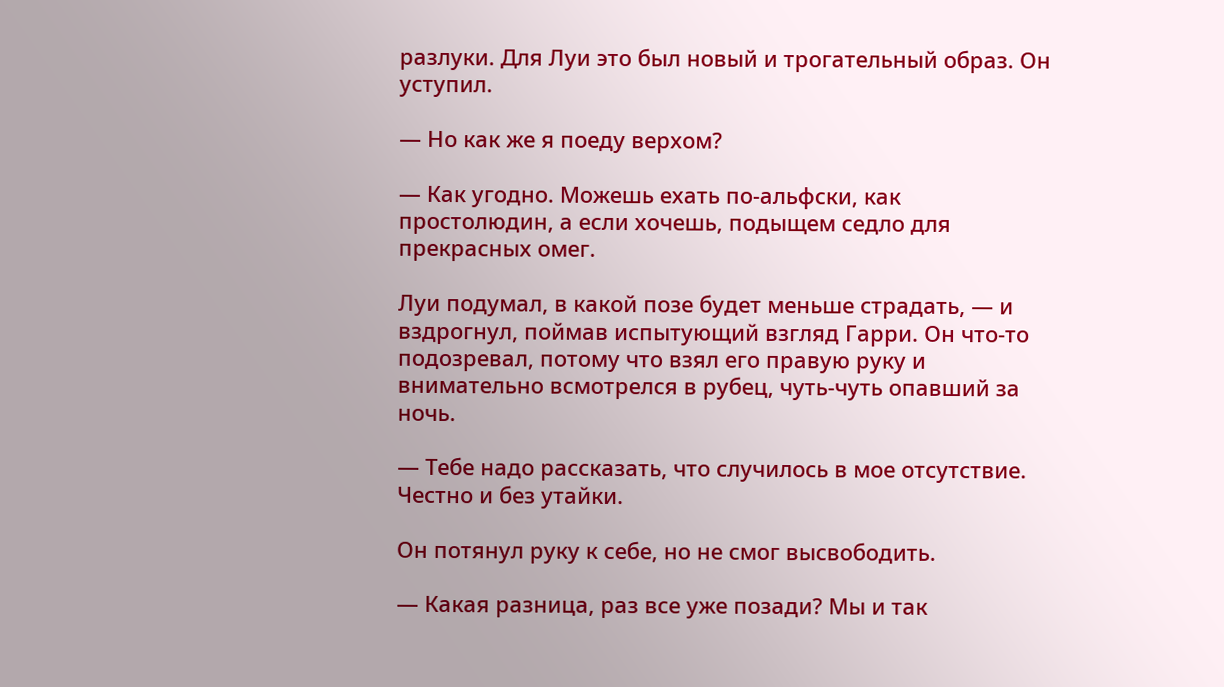разлуки. Для Луи это был новый и трогательный образ. Он уступил.

— Но как же я поеду верхом?

— Как угодно. Можешь ехать по-альфски, как простолюдин, а если хочешь, подыщем седло для прекрасных омег.

Луи подумал, в какой позе будет меньше страдать, — и вздрогнул, поймав испытующий взгляд Гарри. Он что-то подозревал, потому что взял его правую руку и внимательно всмотрелся в рубец, чуть-чуть опавший за ночь.

— Тебе надо рассказать, что случилось в мое отсутствие. Честно и без утайки.

Он потянул руку к себе, но не смог высвободить.

— Какая разница, раз все уже позади? Мы и так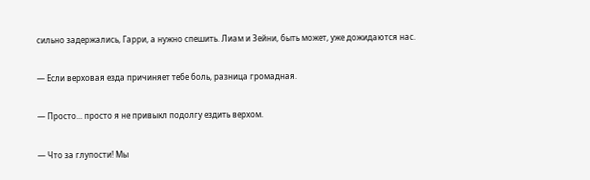сильно задержались, Гарри, а нужно спешить. Лиам и Зейни, быть может, уже дожидаются нас.

— Если верховая езда причиняет тебе боль, разница громадная.

— Просто... просто я не привыкл подолгу ездить верхом.

— Что за глупости! Мы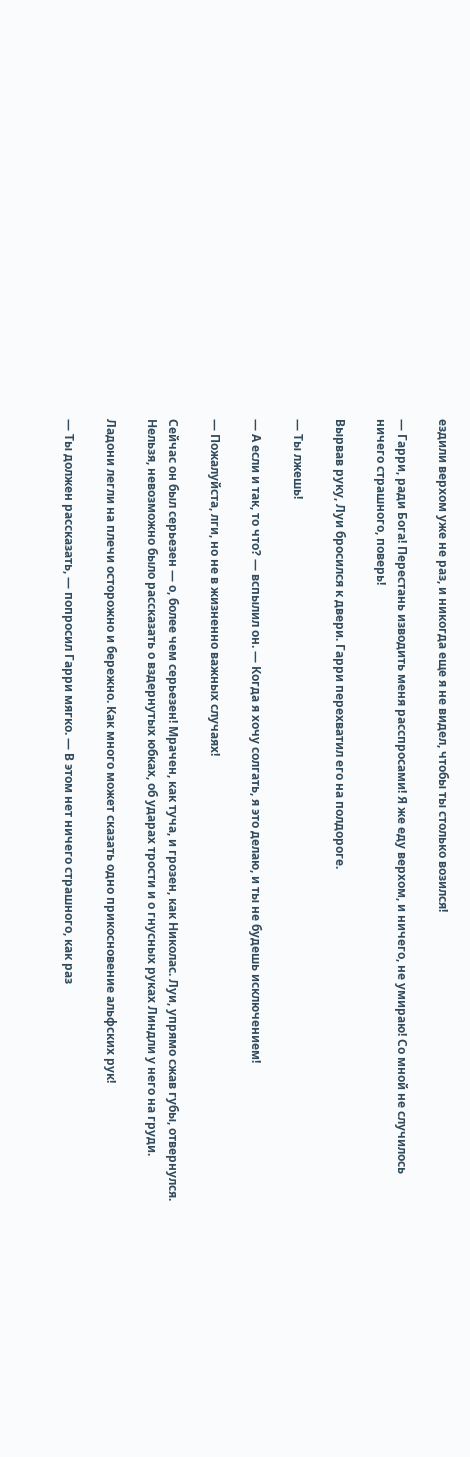ездили верхом уже не раз, и никогда еще я не видел, чтобы ты столько возился!

— Гарри, ради Бога! Перестань изводить меня расспросами! Я же еду верхом, и ничего, не умираю! Со мной не случилось ничего страшного, поверь!

Вырвав руку, Луи бросился к двери. Гарри перехватил его на полдороге.

— Ты лжешь!

— А если и так, то что? — вспылил он. — Когда я хочу солгать, я это делаю, и ты не будешь исключением!

— Пожалуйста, лги, но не в жизненно важных случаях!

Сейчас он был серьезен — о, более чем серьезен! Мрачен, как туча, и грозен, как Николас. Луи, упрямо сжав губы, отвернулся. Нельзя, невозможно было рассказать о вздернутых юбках, об ударах трости и о гнусных руках Линдли у него на груди.

Ладони легли на плечи осторожно и бережно. Как много может сказать одно прикосновение альфских рук!

— Ты должен рассказать, — попросил Гарри мягко. — В этом нет ничего страшного, как раз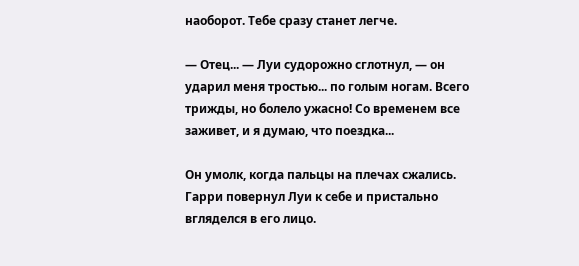наоборот. Тебе сразу станет легче.

— Отец... — Луи судорожно сглотнул, — он ударил меня тростью... по голым ногам. Всего трижды, но болело ужасно! Со временем все заживет, и я думаю, что поездка...

Он умолк, когда пальцы на плечах сжались. Гарри повернул Луи к себе и пристально вгляделся в его лицо.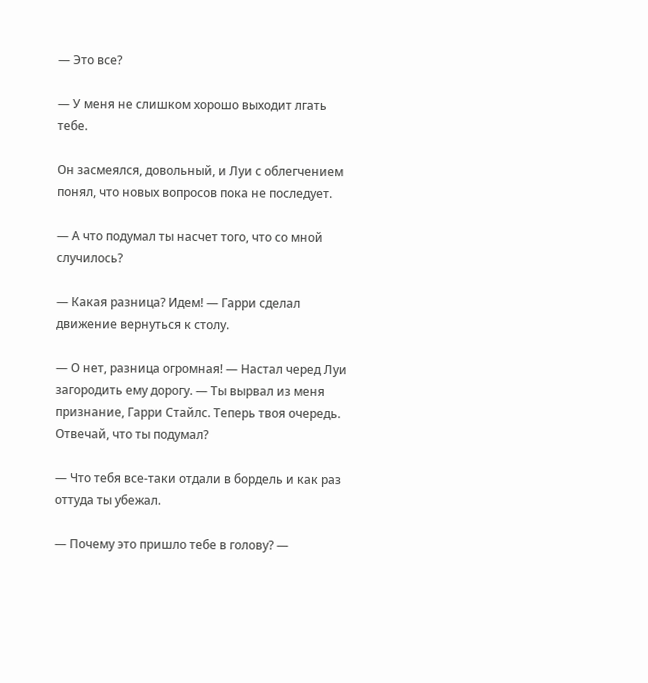— Это все?

— У меня не слишком хорошо выходит лгать тебе.

Он засмеялся, довольный, и Луи с облегчением понял, что новых вопросов пока не последует.

— А что подумал ты насчет того, что со мной случилось?

— Какая разница? Идем! — Гарри сделал движение вернуться к столу.

— О нет, разница огромная! — Настал черед Луи загородить ему дорогу. — Ты вырвал из меня признание, Гарри Стайлс. Теперь твоя очередь. Отвечай, что ты подумал?

— Что тебя все-таки отдали в бордель и как раз оттуда ты убежал.

— Почему это пришло тебе в голову? —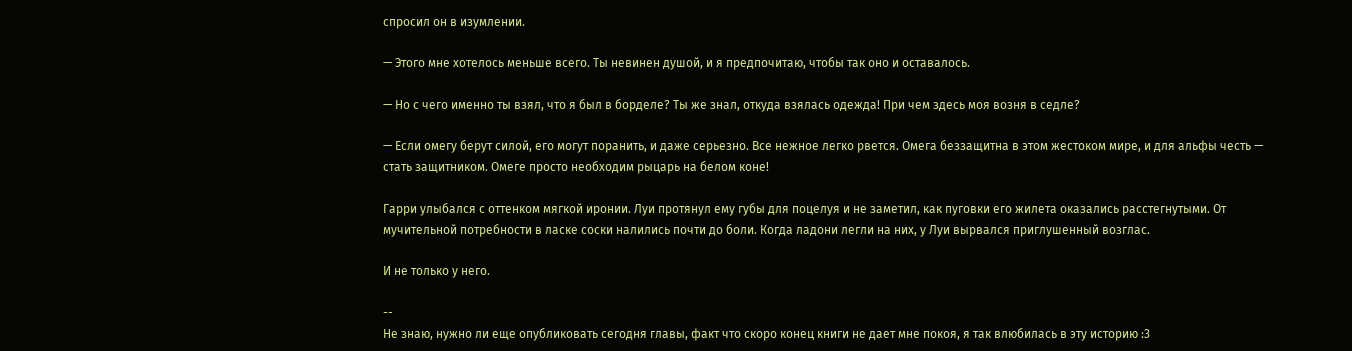спросил он в изумлении.

— Этого мне хотелось меньше всего. Ты невинен душой, и я предпочитаю, чтобы так оно и оставалось.

— Но с чего именно ты взял, что я был в борделе? Ты же знал, откуда взялась одежда! При чем здесь моя возня в седле?

— Если омегу берут силой, его могут поранить, и даже серьезно. Все нежное легко рвется. Омега беззащитна в этом жестоком мире, и для альфы честь — стать защитником. Омеге просто необходим рыцарь на белом коне!

Гарри улыбался с оттенком мягкой иронии. Луи протянул ему губы для поцелуя и не заметил, как пуговки его жилета оказались расстегнутыми. От мучительной потребности в ласке соски налились почти до боли. Когда ладони легли на них, у Луи вырвался приглушенный возглас.

И не только у него.

--
Не знаю, нужно ли еще опубликовать сегодня главы, факт что скоро конец книги не дает мне покоя, я так влюбилась в эту историю :3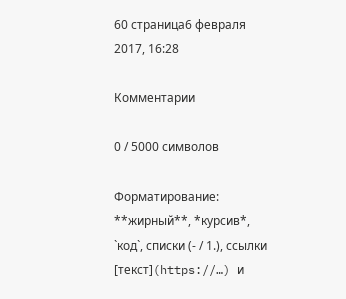60 страница6 февраля 2017, 16:28

Комментарии

0 / 5000 символов

Форматирование: **жирный**, *курсив*, `код`, списки (- / 1.), ссылки [текст](https://…) и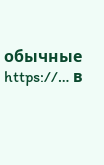обычные https://… в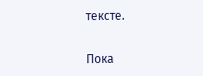тексте.

Пока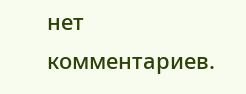нет комментариев.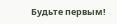Будьте первым!